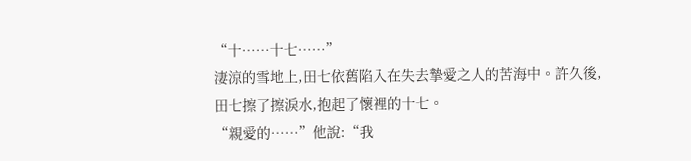“十……十七……”
淒涼的雪地上,田七依舊陷入在失去摯愛之人的苦海中。許久後,田七擦了擦淚水,抱起了懷裡的十七。
“親愛的……”他說:“我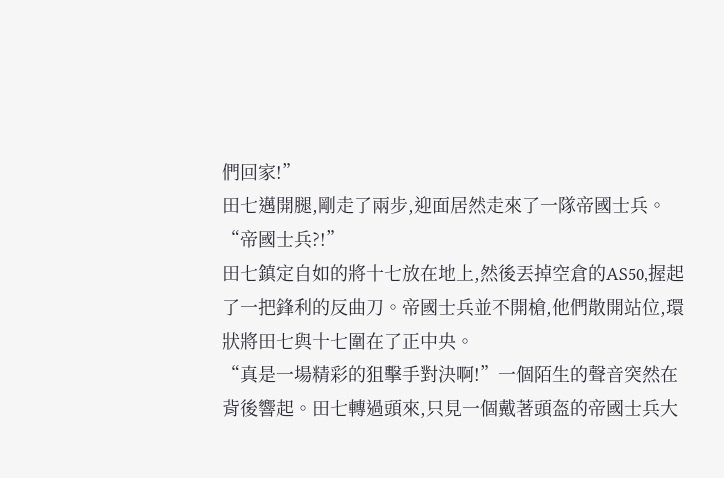們回家!”
田七邁開腿,剛走了兩步,迎面居然走來了一隊帝國士兵。
“帝國士兵?!”
田七鎮定自如的將十七放在地上,然後丟掉空倉的AS50,握起了一把鋒利的反曲刀。帝國士兵並不開槍,他們散開站位,環狀將田七與十七圍在了正中央。
“真是一場精彩的狙擊手對決啊!”一個陌生的聲音突然在背後響起。田七轉過頭來,只見一個戴著頭盔的帝國士兵大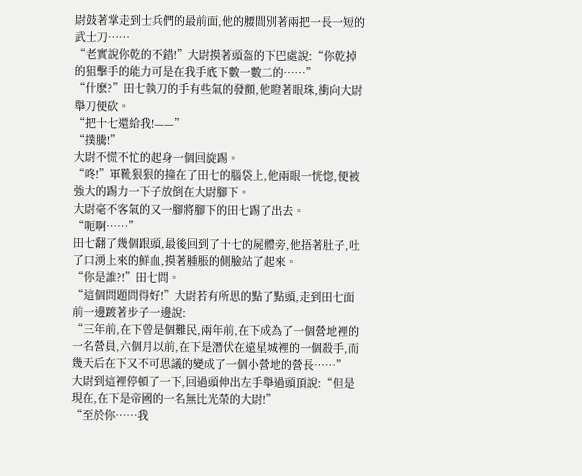尉鼓著掌走到士兵們的最前面,他的腰間別著兩把一長一短的武士刀……
“老實說你乾的不錯!”大尉摸著頭盔的下巴處說:“你乾掉的狙擊手的能力可是在我手底下數一數二的……”
“什麽?”田七執刀的手有些氣的發顫,他瞪著眼珠,衝向大尉舉刀便砍。
“把十七還給我!——”
“撲騰!”
大尉不慌不忙的起身一個回旋踢。
“咚!”軍靴狠狠的撞在了田七的腦袋上,他兩眼一恍惚,便被強大的踢力一下子放倒在大尉腳下。
大尉毫不客氣的又一腳將腳下的田七踢了出去。
“呃啊……”
田七翻了幾個跟頭,最後回到了十七的屍體旁,他捂著肚子,吐了口湧上來的鮮血,摸著腫脹的側臉站了起來。
“你是誰?!”田七問。
“這個問題問得好!”大尉若有所思的點了點頭,走到田七面前一邊踱著步子一邊說:
“三年前,在下曾是個難民,兩年前,在下成為了一個營地裡的一名營員,六個月以前,在下是潛伏在遠星城裡的一個殺手,而幾天后在下又不可思議的變成了一個小營地的營長……”
大尉到這裡停頓了一下,回過頭伸出左手舉過頭頂說:“但是現在,在下是帝國的一名無比光榮的大尉!”
“至於你……我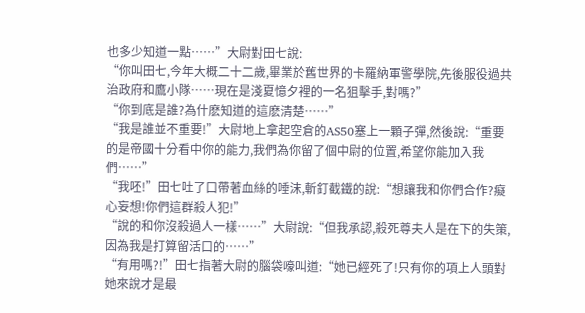也多少知道一點……”大尉對田七說:
“你叫田七,今年大概二十二歲,畢業於舊世界的卡羅納軍警學院,先後服役過共治政府和鷹小隊……現在是淺夏憶夕裡的一名狙擊手,對嗎?”
“你到底是誰?為什麽知道的這麽清楚……”
“我是誰並不重要!”大尉地上拿起空倉的AS50塞上一顆子彈,然後說:“重要的是帝國十分看中你的能力,我們為你留了個中尉的位置,希望你能加入我們……”
“我呸!”田七吐了口帶著血絲的唾沫,斬釘截鐵的說:“想讓我和你們合作?癡心妄想!你們這群殺人犯!”
“說的和你沒殺過人一樣……”大尉說:“但我承認,殺死尊夫人是在下的失策,因為我是打算留活口的……”
“有用嗎?!”田七指著大尉的腦袋嚎叫道:“她已經死了!只有你的項上人頭對她來說才是最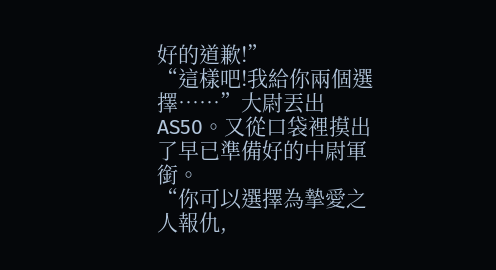好的道歉!”
“這樣吧!我給你兩個選擇……”大尉丟出AS50。又從口袋裡摸出了早已準備好的中尉軍銜。
“你可以選擇為摯愛之人報仇,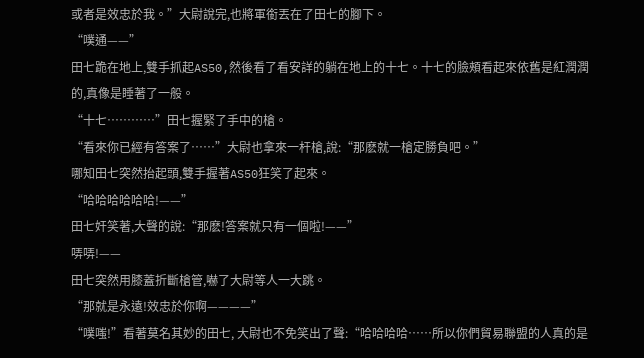或者是效忠於我。”大尉說完,也將軍銜丟在了田七的腳下。
“噗通——”
田七跪在地上,雙手抓起AS50,然後看了看安詳的躺在地上的十七。十七的臉頰看起來依舊是紅潤潤的,真像是睡著了一般。
“十七…………”田七握緊了手中的槍。
“看來你已經有答案了……”大尉也拿來一杆槍,說:“那麽就一槍定勝負吧。”
哪知田七突然抬起頭,雙手握著AS50狂笑了起來。
“哈哈哈哈哈哈!——”
田七奸笑著,大聲的說:“那麽!答案就只有一個啦!——”
哢哢!——
田七突然用膝蓋折斷槍管,嚇了大尉等人一大跳。
“那就是永遠!效忠於你啊————”
“噗嗤!”看著莫名其妙的田七, 大尉也不免笑出了聲:“哈哈哈哈……所以你們貿易聯盟的人真的是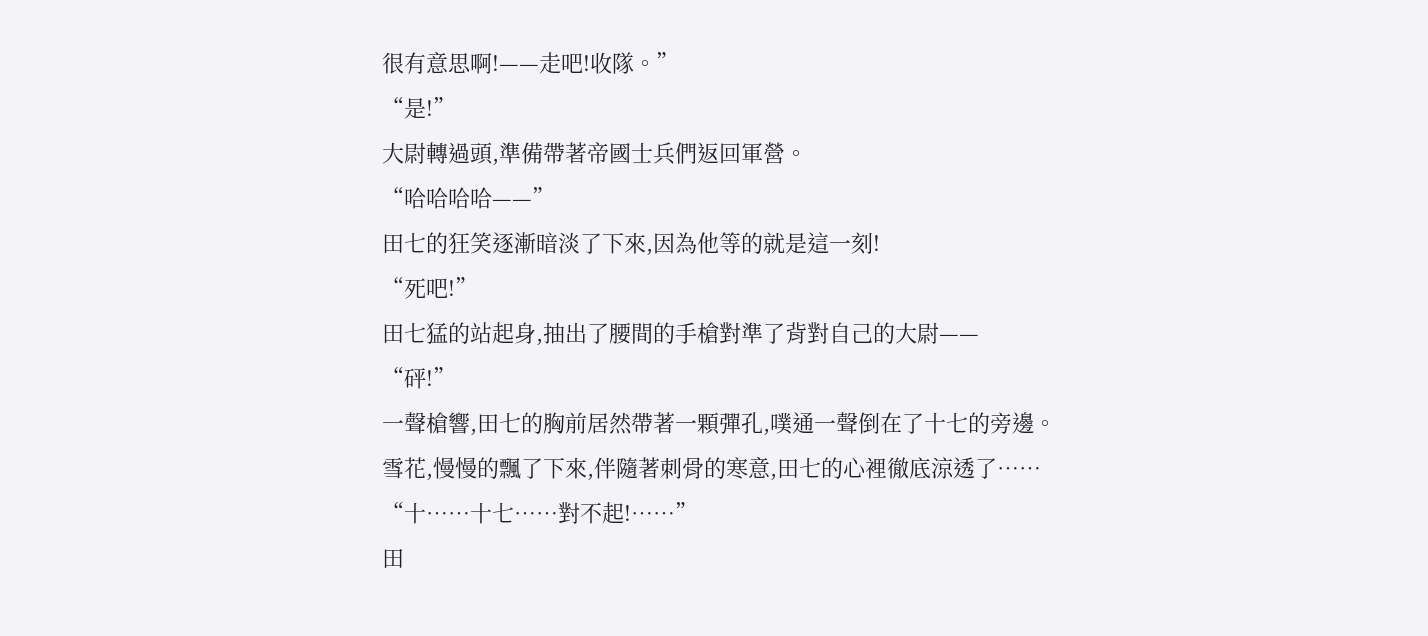很有意思啊!——走吧!收隊。”
“是!”
大尉轉過頭,準備帶著帝國士兵們返回軍營。
“哈哈哈哈——”
田七的狂笑逐漸暗淡了下來,因為他等的就是這一刻!
“死吧!”
田七猛的站起身,抽出了腰間的手槍對準了背對自己的大尉——
“砰!”
一聲槍響,田七的胸前居然帶著一顆彈孔,噗通一聲倒在了十七的旁邊。
雪花,慢慢的飄了下來,伴隨著刺骨的寒意,田七的心裡徹底涼透了……
“十……十七……對不起!……”
田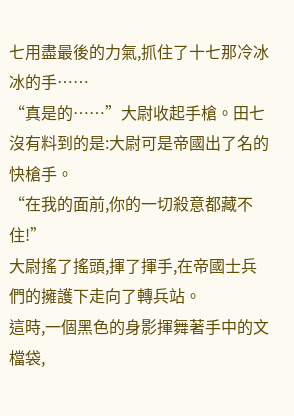七用盡最後的力氣,抓住了十七那冷冰冰的手……
“真是的……”大尉收起手槍。田七沒有料到的是:大尉可是帝國出了名的快槍手。
“在我的面前,你的一切殺意都藏不住!”
大尉搖了搖頭,揮了揮手,在帝國士兵們的擁護下走向了轉兵站。
這時,一個黑色的身影揮舞著手中的文檔袋,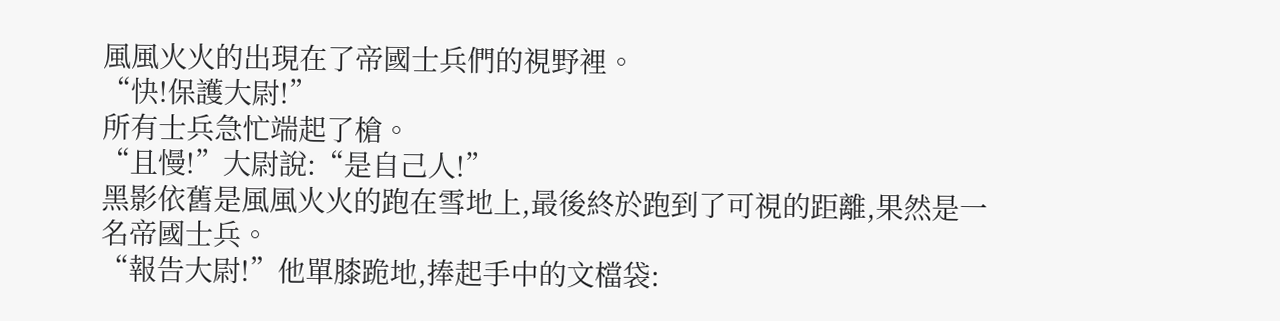風風火火的出現在了帝國士兵們的視野裡。
“快!保護大尉!”
所有士兵急忙端起了槍。
“且慢!”大尉說:“是自己人!”
黑影依舊是風風火火的跑在雪地上,最後終於跑到了可視的距離,果然是一名帝國士兵。
“報告大尉!”他單膝跪地,捧起手中的文檔袋: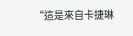“這是來自卡捷琳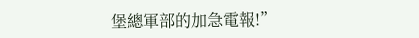堡總軍部的加急電報!”